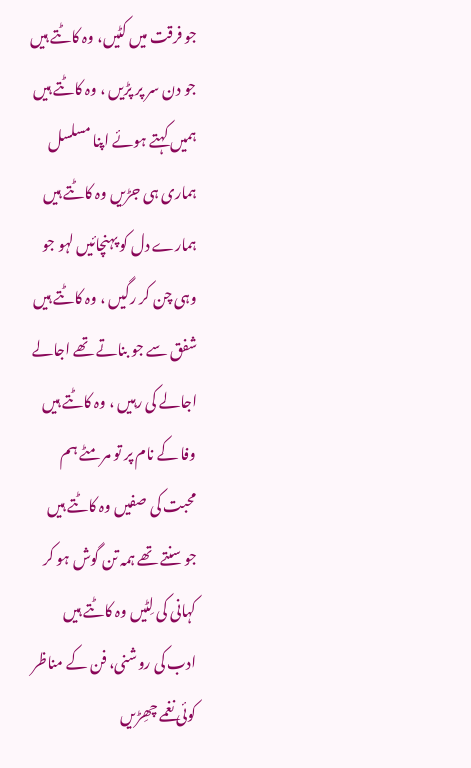جو فرقت میں کٹیں، وہ کاٹتے ہیں
جو دن سر پر پڑیں ، وہ کاٹتے ہیں
ہمیں کہتے ہوئے اپنا مسلسل
ہماری ہی جڑیں وہ کاٹتے ہیں
ہمارے دل کو پہنچائیں لہو جو
وہی چن کر رگیں ، وہ کاٹتے ہیں
شفق سے جو بناتے تھے اجالے
اجالے کی رہیں ، وہ کاٹتے ہیں
وفا کے نام پر تو مر مٹے ہم
محبت کی صفیں وہ کاٹتے ہیں
جو سنتے تھے ہمہ تن گوش ہو کر
کہانی کی لِٹیں وہ کاٹتے ہیں
ادب کی روشنی، فن کے مناظر
کوئی نغمے چھِڑیں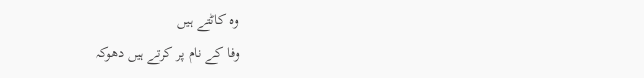وہ کاٹتے ہیں
وفا کے نام پر کرتے ہیں دھوکہ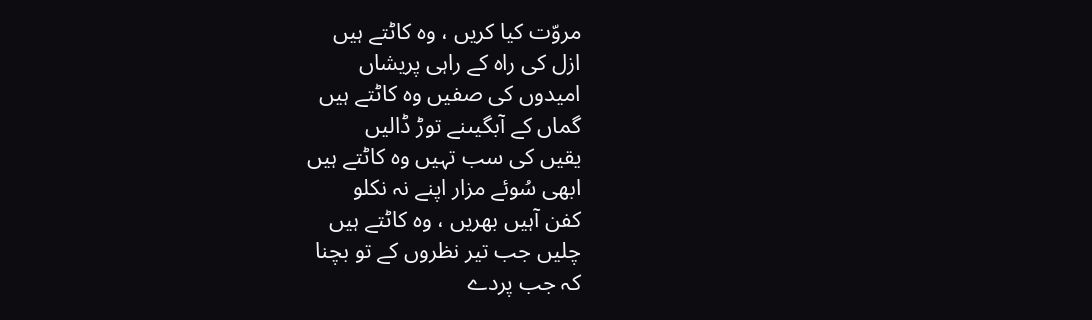مروّت کیا کریں ، وہ کاٹتے ہیں
ازل کی راہ کے راہی پریشاں
امیدوں کی صفیں وہ کاٹتے ہیں
گماں کے آبگیںنے توڑ ڈالیں
یقیں کی سب تہیں وہ کاٹتے ہیں
ابھی سُوئے مزار اپنے نہ نکلو
کفن آہیں بھریں ، وہ کاٹتے ہیں
چلیں جب تیر نظروں کے تو بچنا
کہ جب پردے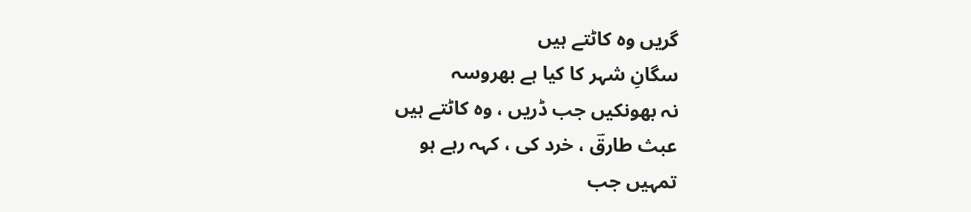گریں وہ کاٹتے ہیں
سگانِ شہر کا کیا ہے بھروسہ
نہ بھونکیں جب ڈریں ، وہ کاٹتے ہیں
عبث طارقؔ ، خرد کی ، کہہ رہے ہو
تمہیں جب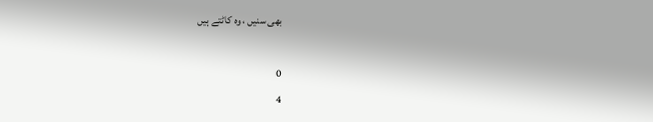بھی سنیں ، وہ کاٹتے ہیں

0
4